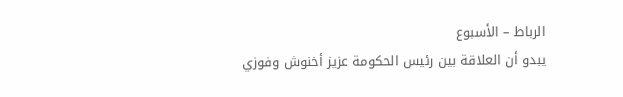الرباط – الأسبوع
يبدو أن العلاقة بين رئيس الحكومة عزيز أخنوش وفوزي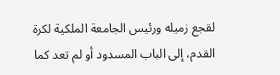لقجع زميله ورئيس الجامعة الملكية لكرة القدم، إلى الباب المسدود أو لم تعد كما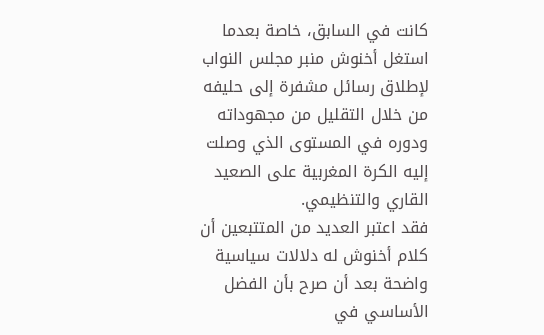كانت في السابق، خاصة بعدما استغل أخنوش منبر مجلس النواب لإطلاق رسائل مشفرة إلى حليفه من خلال التقليل من مجهوداته ودوره في المستوى الذي وصلت إليه الكرة المغربية على الصعيد القاري والتنظيمي.
فقد اعتبر العديد من المتتبعين أن كلام أخنوش له دلالات سياسية واضحة بعد أن صرح بأن الفضل الأساسي في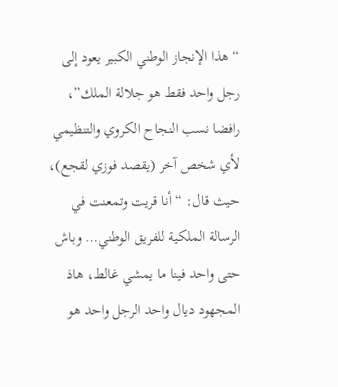“هذا الإنجاز الوطني الكبير يعود إلى رجل واحد فقط هو جلالة الملك”، رافضا نسب النجاح الكروي والتنظيمي لأي شخص آخر (يقصد فوزي لقجع)، حيث قال: “أنا قريت وتمعنت في الرسالة الملكية للفريق الوطني… وباش حتى واحد فينا ما يمشي غالط، هاذ المجهود ديال واحد الرجل واحد هو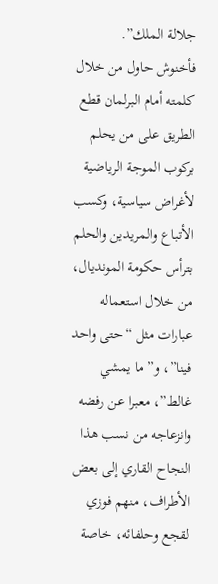جلالة الملك”.
فأخنوش حاول من خلال كلمته أمام البرلمان قطع الطريق على من يحلم بركوب الموجة الرياضية لأغراض سياسية، وكسب الأتباع والمريدين والحلم بترأس حكومة المونديال، من خلال استعماله عبارات مثل “حتى واحد فينا”، و”ما يمشي غالط”، معبرا عن رفضه وانزعاجه من نسب هذا النجاح القاري إلى بعض الأطراف، منهم فوزي لقجع وحلفائه، خاصة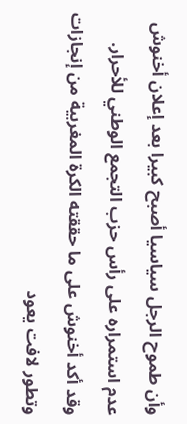وأن طموح الرجل سياسيا أصبح كبيرا بعد إعلان أخنوش عدم استمراره على رأس حزب التجمع الوطني للأحرار.
وقد أكد أخنوش على ما حققته الكرة المغربية من إنجازات وتطور لافت يعود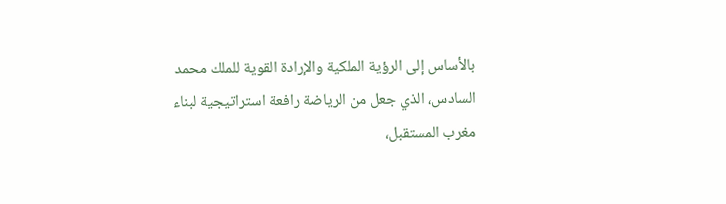بالأساس إلى الرؤية الملكية والإرادة القوية للملك محمد السادس، الذي جعل من الرياضة رافعة استراتيجية لبناء مغرب المستقبل،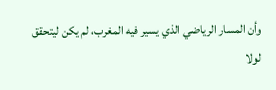وأن المسار الرياضي الذي يسير فيه المغرب، لم يكن ليتحقق لولا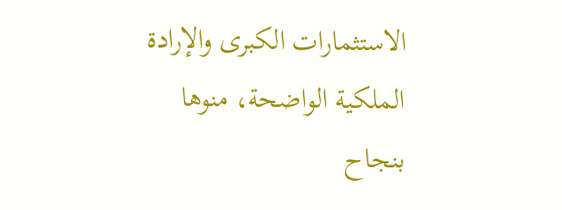الاستثمارات الكبرى والإرادة الملكية الواضحة، منوها بنجاح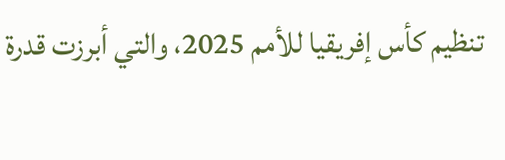تنظيم كأس إفريقيا للأمم 2025، والتي أبرزت قدرة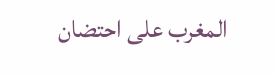المغرب على احتضان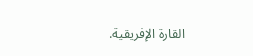القارة الإفريقية.